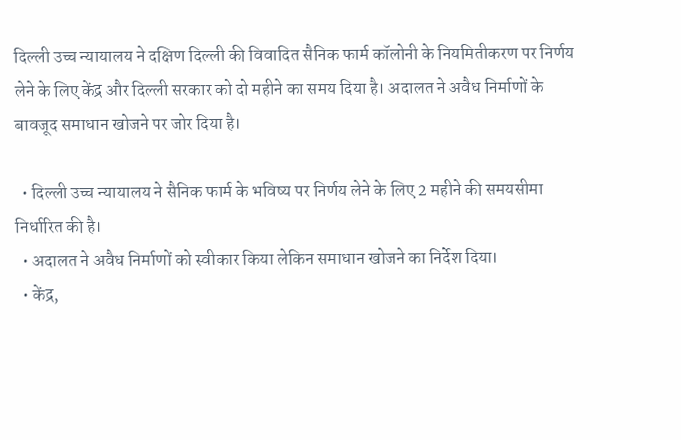दिल्ली उच्च न्यायालय ने दक्षिण दिल्ली की विवादित सैनिक फार्म कॉलोनी के नियमितीकरण पर निर्णय लेने के लिए केंद्र और दिल्ली सरकार को दो महीने का समय दिया है। अदालत ने अवैध निर्माणों के बावजूद समाधान खोजने पर जोर दिया है।

  • दिल्ली उच्च न्यायालय ने सैनिक फार्म के भविष्य पर निर्णय लेने के लिए 2 महीने की समयसीमा निर्धारित की है।
  • अदालत ने अवैध निर्माणों को स्वीकार किया लेकिन समाधान खोजने का निर्देश दिया।
  • केंद्र,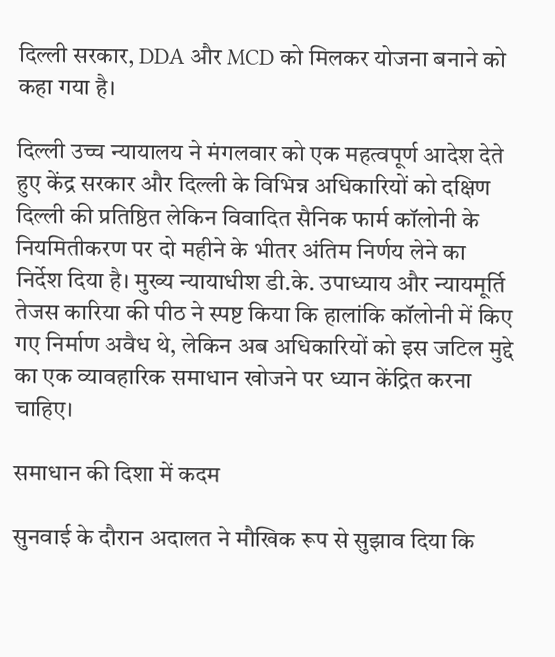दिल्ली सरकार, DDA और MCD को मिलकर योजना बनाने को कहा गया है।

दिल्ली उच्च न्यायालय ने मंगलवार को एक महत्वपूर्ण आदेश देते हुए केंद्र सरकार और दिल्ली के विभिन्न अधिकारियों को दक्षिण दिल्ली की प्रतिष्ठित लेकिन विवादित सैनिक फार्म कॉलोनी के नियमितीकरण पर दो महीने के भीतर अंतिम निर्णय लेने का निर्देश दिया है। मुख्य न्यायाधीश डी.के. उपाध्याय और न्यायमूर्ति तेजस कारिया की पीठ ने स्पष्ट किया कि हालांकि कॉलोनी में किए गए निर्माण अवैध थे, लेकिन अब अधिकारियों को इस जटिल मुद्दे का एक व्यावहारिक समाधान खोजने पर ध्यान केंद्रित करना चाहिए।

समाधान की दिशा में कदम

सुनवाई के दौरान अदालत ने मौखिक रूप से सुझाव दिया कि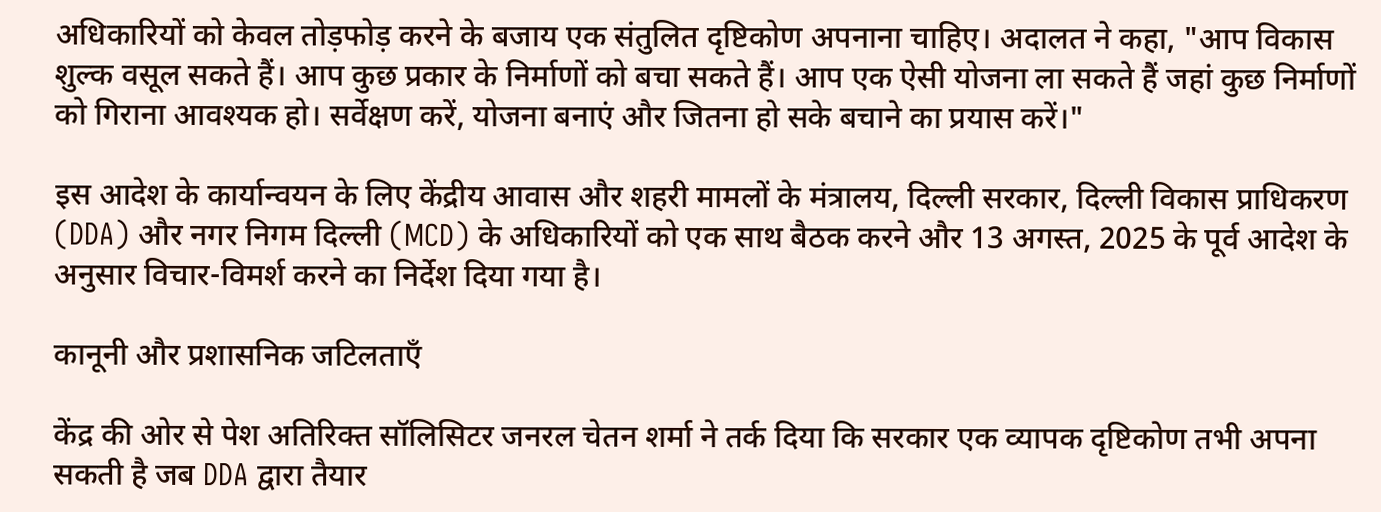अधिकारियों को केवल तोड़फोड़ करने के बजाय एक संतुलित दृष्टिकोण अपनाना चाहिए। अदालत ने कहा, "आप विकास शुल्क वसूल सकते हैं। आप कुछ प्रकार के निर्माणों को बचा सकते हैं। आप एक ऐसी योजना ला सकते हैं जहां कुछ निर्माणों को गिराना आवश्यक हो। सर्वेक्षण करें, योजना बनाएं और जितना हो सके बचाने का प्रयास करें।"

इस आदेश के कार्यान्वयन के लिए केंद्रीय आवास और शहरी मामलों के मंत्रालय, दिल्ली सरकार, दिल्ली विकास प्राधिकरण (DDA) और नगर निगम दिल्ली (MCD) के अधिकारियों को एक साथ बैठक करने और 13 अगस्त, 2025 के पूर्व आदेश के अनुसार विचार-विमर्श करने का निर्देश दिया गया है।

कानूनी और प्रशासनिक जटिलताएँ

केंद्र की ओर से पेश अतिरिक्त सॉलिसिटर जनरल चेतन शर्मा ने तर्क दिया कि सरकार एक व्यापक दृष्टिकोण तभी अपना सकती है जब DDA द्वारा तैयार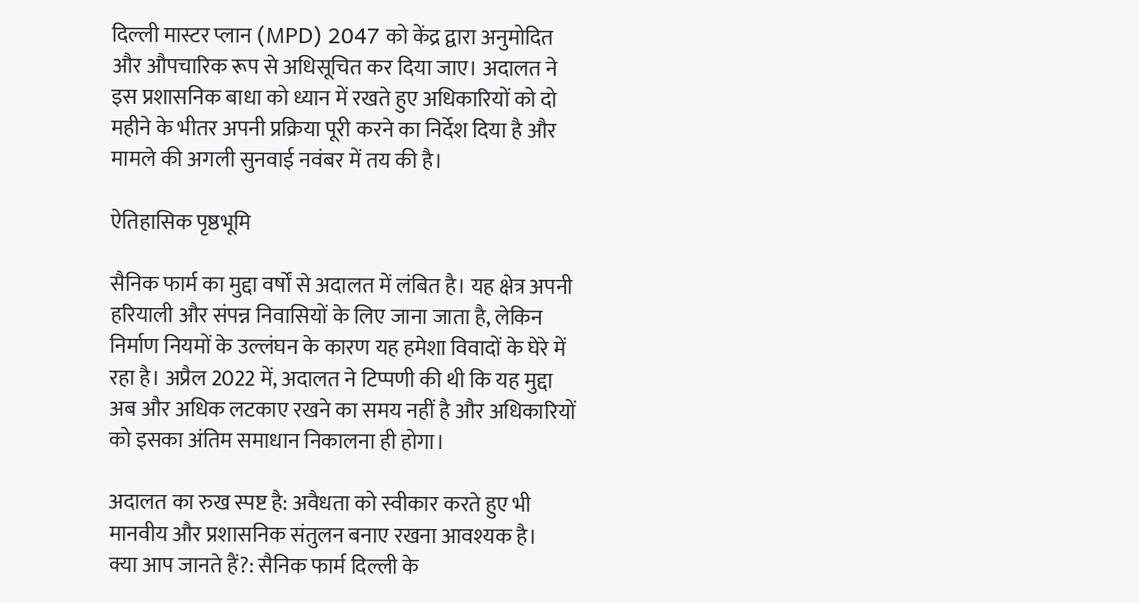दिल्ली मास्टर प्लान (MPD) 2047 को केंद्र द्वारा अनुमोदित और औपचारिक रूप से अधिसूचित कर दिया जाए। अदालत ने इस प्रशासनिक बाधा को ध्यान में रखते हुए अधिकारियों को दो महीने के भीतर अपनी प्रक्रिया पूरी करने का निर्देश दिया है और मामले की अगली सुनवाई नवंबर में तय की है।

ऐतिहासिक पृष्ठभूमि

सैनिक फार्म का मुद्दा वर्षों से अदालत में लंबित है। यह क्षेत्र अपनी हरियाली और संपन्न निवासियों के लिए जाना जाता है, लेकिन निर्माण नियमों के उल्लंघन के कारण यह हमेशा विवादों के घेरे में रहा है। अप्रैल 2022 में, अदालत ने टिप्पणी की थी कि यह मुद्दा अब और अधिक लटकाए रखने का समय नहीं है और अधिकारियों को इसका अंतिम समाधान निकालना ही होगा।

अदालत का रुख स्पष्ट है: अवैधता को स्वीकार करते हुए भी मानवीय और प्रशासनिक संतुलन बनाए रखना आवश्यक है।
क्या आप जानते हैं?: सैनिक फार्म दिल्ली के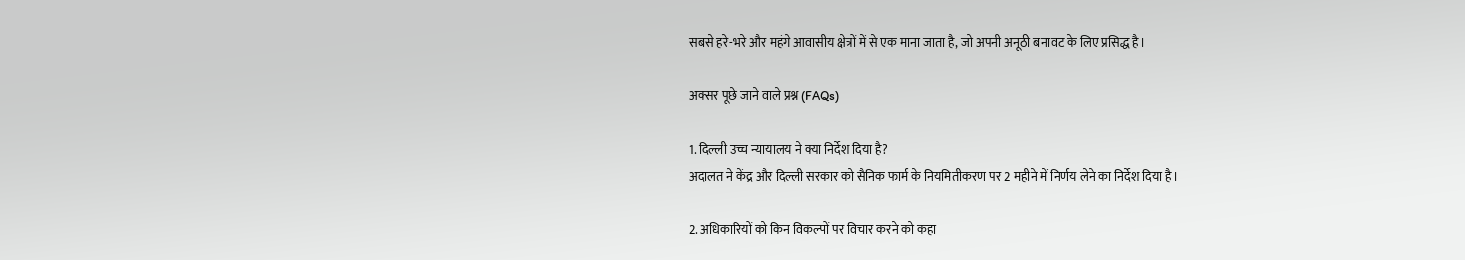सबसे हरे-भरे और महंगे आवासीय क्षेत्रों में से एक माना जाता है, जो अपनी अनूठी बनावट के लिए प्रसिद्ध है।

अक्सर पूछे जाने वाले प्रश्न (FAQs)

1. दिल्ली उच्च न्यायालय ने क्या निर्देश दिया है?
अदालत ने केंद्र और दिल्ली सरकार को सैनिक फार्म के नियमितीकरण पर 2 महीने में निर्णय लेने का निर्देश दिया है।

2. अधिकारियों को किन विकल्पों पर विचार करने को कहा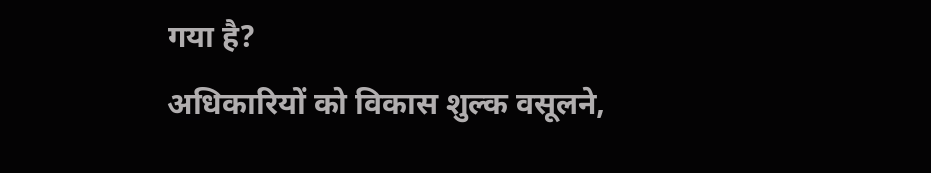गया है?
अधिकारियों को विकास शुल्क वसूलने,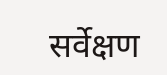सर्वेक्षण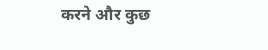करने और कुछ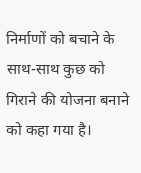निर्माणों को बचाने के साथ-साथ कुछ को गिराने की योजना बनाने को कहा गया है।